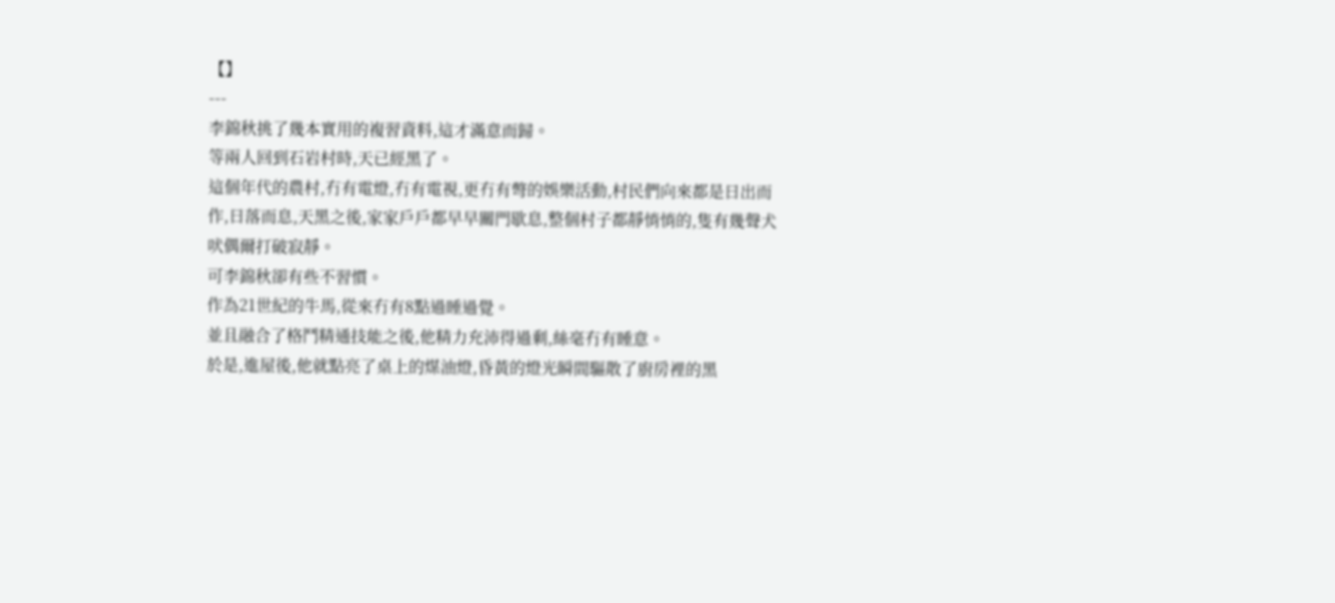【】
---
李錦秋挑了幾本實用的複習資料,這才滿意而歸。
等兩人回到石岩村時,天已經黑了。
這個年代的農村,冇有電燈,冇有電視,更冇有彆的娛樂活動,村民們向來都是日出而作,日落而息,天黑之後,家家戶戶都早早關門歇息,整個村子都靜悄悄的,隻有幾聲犬吠偶爾打破寂靜。
可李錦秋卻有些不習慣。
作為21世紀的牛馬,從來冇有8點過睡過覺。
並且融合了格鬥精通技能之後,他精力充沛得過剩,絲毫冇有睡意。
於是,進屋後,他就點亮了桌上的煤油燈,昏黃的燈光瞬間驅散了廚房裡的黑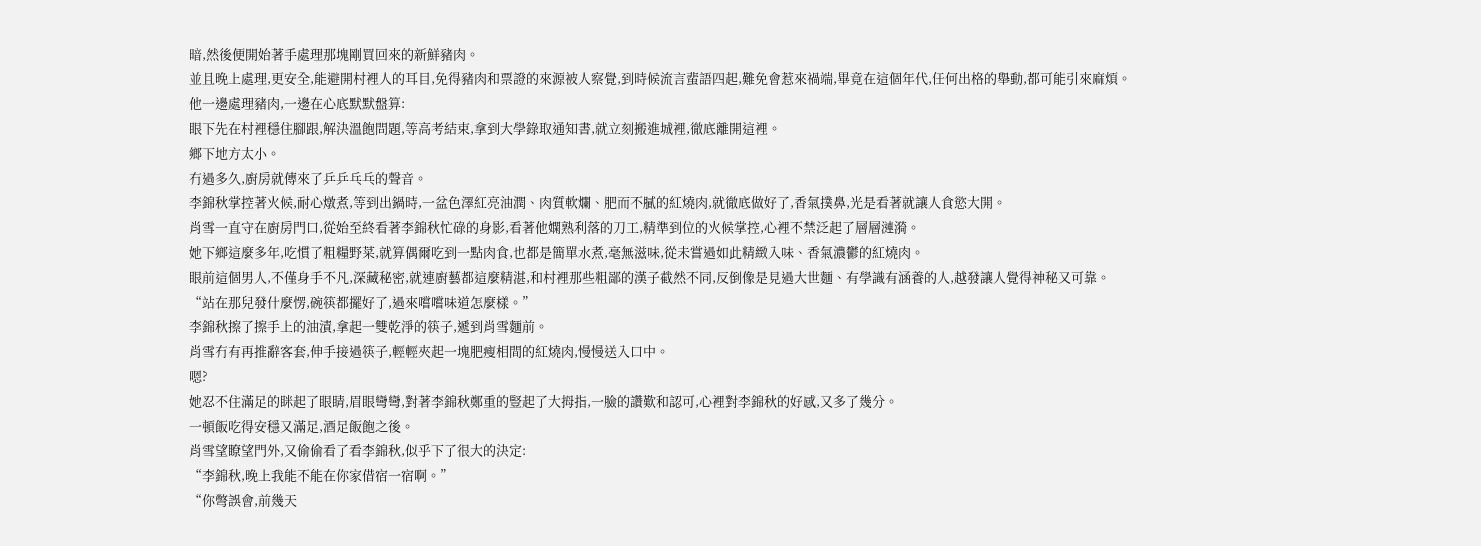暗,然後便開始著手處理那塊剛買回來的新鮮豬肉。
並且晚上處理,更安全,能避開村裡人的耳目,免得豬肉和票證的來源被人察覺,到時候流言蜚語四起,難免會惹來禍端,畢竟在這個年代,任何出格的舉動,都可能引來麻煩。
他一邊處理豬肉,一邊在心底默默盤算:
眼下先在村裡穩住腳跟,解決溫飽問題,等高考結束,拿到大學錄取通知書,就立刻搬進城裡,徹底離開這裡。
鄉下地方太小。
冇過多久,廚房就傳來了乒乒乓乓的聲音。
李錦秋掌控著火候,耐心燉煮,等到出鍋時,一盆色澤紅亮油潤、肉質軟爛、肥而不膩的紅燒肉,就徹底做好了,香氣撲鼻,光是看著就讓人食慾大開。
肖雪一直守在廚房門口,從始至終看著李錦秋忙碌的身影,看著他嫻熟利落的刀工,精準到位的火候掌控,心裡不禁泛起了層層漣漪。
她下鄉這麼多年,吃慣了粗糧野菜,就算偶爾吃到一點肉食,也都是簡單水煮,毫無滋味,從未嘗過如此精緻入味、香氣濃鬱的紅燒肉。
眼前這個男人,不僅身手不凡,深藏秘密,就連廚藝都這麼精湛,和村裡那些粗鄙的漢子截然不同,反倒像是見過大世麵、有學識有涵養的人,越發讓人覺得神秘又可靠。
“站在那兒發什麼愣,碗筷都擺好了,過來嚐嚐味道怎麼樣。”
李錦秋擦了擦手上的油漬,拿起一雙乾淨的筷子,遞到肖雪麵前。
肖雪冇有再推辭客套,伸手接過筷子,輕輕夾起一塊肥瘦相間的紅燒肉,慢慢送入口中。
嗯?
她忍不住滿足的眯起了眼睛,眉眼彎彎,對著李錦秋鄭重的豎起了大拇指,一臉的讚歎和認可,心裡對李錦秋的好感,又多了幾分。
一頓飯吃得安穩又滿足,酒足飯飽之後。
肖雪望瞭望門外,又偷偷看了看李錦秋,似乎下了很大的決定:
“李錦秋,晚上我能不能在你家借宿一宿啊。”
“你彆誤會,前幾天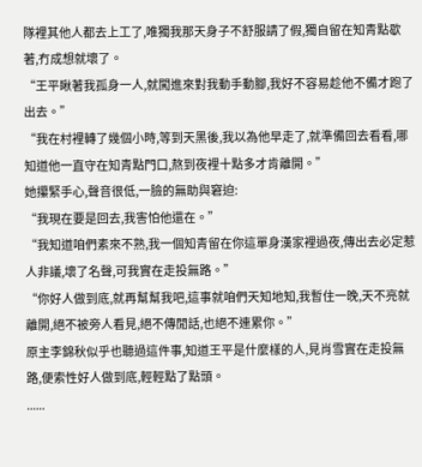隊裡其他人都去上工了,唯獨我那天身子不舒服請了假,獨自留在知青點歇著,冇成想就壞了。
“王平瞅著我孤身一人,就闖進來對我動手動腳,我好不容易趁他不備才跑了出去。”
“我在村裡轉了幾個小時,等到天黑後,我以為他早走了,就準備回去看看,哪知道他一直守在知青點門口,熬到夜裡十點多才肯離開。”
她攥緊手心,聲音很低,一臉的無助與窘迫:
“我現在要是回去,我害怕他還在。”
“我知道咱們素來不熟,我一個知青留在你這單身漢家裡過夜,傳出去必定惹人非議,壞了名聲,可我實在走投無路。”
“你好人做到底,就再幫幫我吧,這事就咱們天知地知,我暫住一晚,天不亮就離開,絕不被旁人看見,絕不傳閒話,也絕不連累你。”
原主李錦秋似乎也聽過這件事,知道王平是什麼樣的人,見肖雪實在走投無路,便索性好人做到底,輕輕點了點頭。
......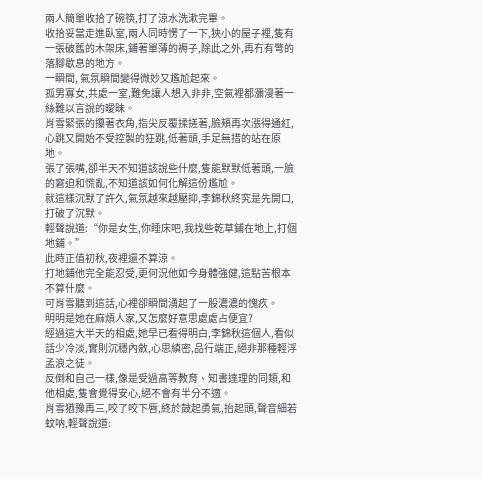兩人簡單收拾了碗筷,打了涼水洗漱完畢。
收拾妥當走進臥室,兩人同時愣了一下,狹小的屋子裡,隻有一張破舊的木架床,鋪著單薄的褥子,除此之外,再冇有彆的落腳歇息的地方。
一瞬間, 氣氛瞬間變得微妙又尷尬起來。
孤男寡女,共處一室,難免讓人想入非非,空氣裡都瀰漫著一絲難以言說的曖昧。
肖雪緊張的攥著衣角,指尖反覆揉搓著,臉頰再次漲得通紅,心跳又開始不受控製的狂跳,低著頭,手足無措的站在原地。
張了張嘴,卻半天不知道該說些什麼,隻能默默低著頭,一臉的窘迫和慌亂,不知道該如何化解這份尷尬。
就這樣沉默了許久,氣氛越來越壓抑,李錦秋終究是先開口,打破了沉默。
輕聲說道:“你是女生,你睡床吧,我找些乾草鋪在地上,打個地鋪。”
此時正值初秋,夜裡還不算涼。
打地鋪他完全能忍受,更何況他如今身體強健,這點苦根本不算什麼。
可肖雪聽到這話,心裡卻瞬間湧起了一股濃濃的愧疚。
明明是她在麻煩人家,又怎麼好意思處處占便宜?
經過這大半天的相處,她早已看得明白,李錦秋這個人,看似話少冷淡,實則沉穩內斂,心思縝密,品行端正,絕非那種輕浮孟浪之徒。
反倒和自己一樣,像是受過高等教育、知書達理的同類,和他相處,隻會覺得安心,絕不會有半分不適。
肖雪猶豫再三,咬了咬下唇,終於鼓起勇氣,抬起頭,聲音細若蚊呐,輕聲說道: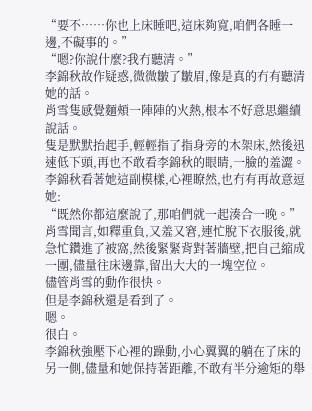“要不……你也上床睡吧,這床夠寬,咱們各睡一邊,不礙事的。”
“嗯?你說什麼?我冇聽清。”
李錦秋故作疑惑,微微皺了皺眉,像是真的冇有聽清她的話。
肖雪隻感覺麵頰一陣陣的火熱,根本不好意思繼續說話。
隻是默默抬起手,輕輕指了指身旁的木架床,然後迅速低下頭,再也不敢看李錦秋的眼睛,一臉的羞澀。
李錦秋看著她這副模樣,心裡瞭然,也冇有再故意逗她:
“既然你都這麼說了,那咱們就一起湊合一晚。”
肖雪聞言,如釋重負,又羞又窘,連忙脫下衣服後,就急忙鑽進了被窩,然後緊緊背對著牆壁,把自己縮成一團,儘量往床邊靠,留出大大的一塊空位。
儘管肖雪的動作很快。
但是李錦秋還是看到了。
嗯。
很白。
李錦秋強壓下心裡的躁動,小心翼翼的躺在了床的另一側,儘量和她保持著距離,不敢有半分逾矩的舉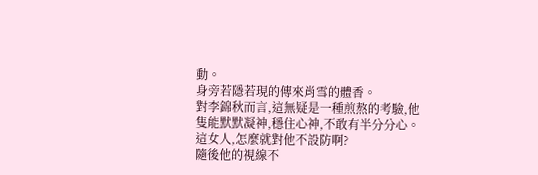動。
身旁若隱若現的傳來肖雪的體香。
對李錦秋而言,這無疑是一種煎熬的考驗,他隻能默默凝神,穩住心神,不敢有半分分心。
這女人,怎麼就對他不設防啊?
隨後他的視線不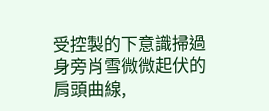受控製的下意識掃過身旁肖雪微微起伏的肩頭曲線,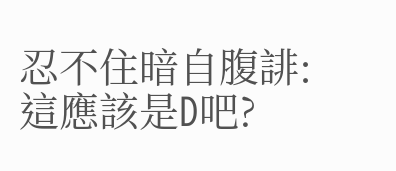忍不住暗自腹誹:
這應該是D吧?